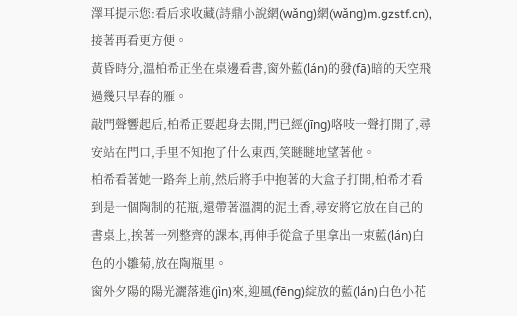澤耳提示您:看后求收藏(詩鼎小說網(wǎng)網(wǎng)m.gzstf.cn),接著再看更方便。
黃昏時分,溫柏希正坐在桌邊看書,窗外藍(lán)的發(fā)暗的天空飛過幾只早春的雁。
敲門聲響起后,柏希正要起身去開,門已經(jīng)咯吱一聲打開了,尋安站在門口,手里不知抱了什么東西,笑瞇瞇地望著他。
柏希看著她一路奔上前,然后將手中抱著的大盒子打開,柏希才看到是一個陶制的花瓶,還帶著溫潤的泥土香,尋安將它放在自己的書桌上,挨著一列整齊的課本,再伸手從盒子里拿出一束藍(lán)白色的小雛菊,放在陶瓶里。
窗外夕陽的陽光灑落進(jìn)來,迎風(fēng)綻放的藍(lán)白色小花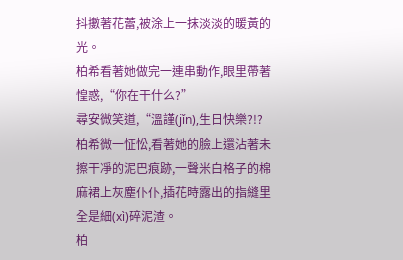抖擻著花蕾,被涂上一抹淡淡的暖黃的光。
柏希看著她做完一連串動作,眼里帶著惶惑,“你在干什么?”
尋安微笑道,“溫謹(jǐn),生日快樂?!?
柏希微一怔忪,看著她的臉上還沾著未擦干凈的泥巴痕跡,一聲米白格子的棉麻裙上灰塵仆仆,插花時露出的指縫里全是細(xì)碎泥渣。
柏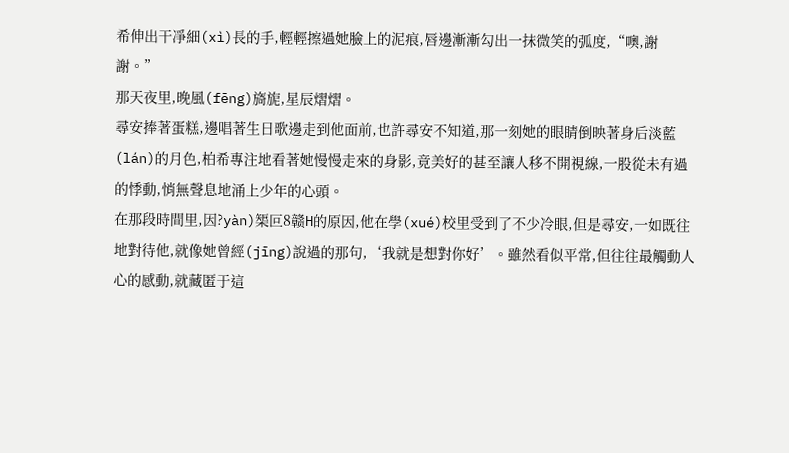希伸出干凈細(xì)長的手,輕輕擦過她臉上的泥痕,唇邊漸漸勾出一抹微笑的弧度,“噢,謝謝。”
那天夜里,晚風(fēng)旖旎,星辰熠熠。
尋安捧著蛋糕,邊唱著生日歌邊走到他面前,也許尋安不知道,那一刻她的眼睛倒映著身后淡藍(lán)的月色,柏希專注地看著她慢慢走來的身影,竟美好的甚至讓人移不開視線,一股從未有過的悸動,悄無聲息地涌上少年的心頭。
在那段時間里,因?yàn)榘叵8赣H的原因,他在學(xué)校里受到了不少冷眼,但是尋安,一如既往地對待他,就像她曾經(jīng)說過的那句,‘我就是想對你好’。雖然看似平常,但往往最觸動人心的感動,就藏匿于這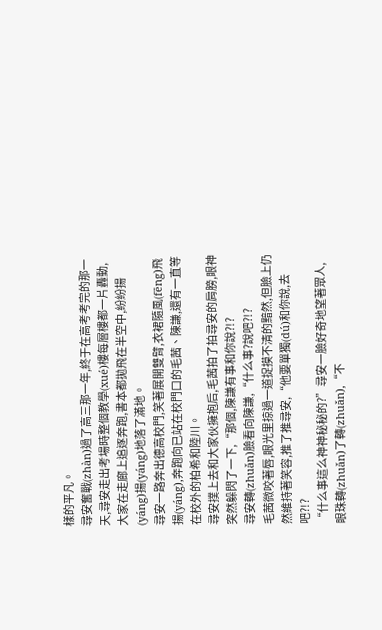樣的平凡。
尋安奮戰(zhàn)過了高三那一年,終于在高考考完的那一天,尋安走出考場時整個教學(xué)樓每層樓都一片轟動,大家在走廊上追逐奔跑,書本都拋飛在半空中,紛紛揚(yáng)揚(yáng)地落了滿地。
尋安一路奔出德高校門,笑著展開雙臂,衣裙隨風(fēng)飛揚(yáng),奔跑向已站在校門口的毛茜、陳謙,還有一直等在校外的柏希和陸川。
尋安撲上去和大家伙擁抱后,毛茜拍了拍尋安的肩膀,眼神突然躲閃了一下,“那個,陳謙有事和你說?!?
尋安轉(zhuǎn)臉看向陳謙,“什么事?說吧?!?
毛茜微咬著唇,眼光里掠過一道捉摸不清的黯然,但臉上仍然維持著笑容,推了推尋安,“他要單獨(dú)和你說,去吧?!?
“什么事這么神神秘秘的?”尋安一臉好奇地望著眾人,眼珠轉(zhuǎn)了轉(zhuǎn),“不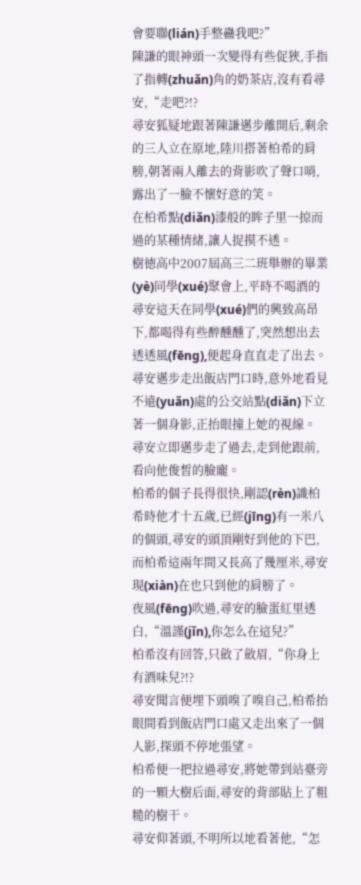會要聯(lián)手整蠱我吧?”
陳謙的眼神頭一次變得有些促狹,手指了指轉(zhuǎn)角的奶茶店,沒有看尋安,“走吧?!?
尋安狐疑地跟著陳謙邁步離開后,剩余的三人立在原地,陸川搭著柏希的肩膀,朝著兩人離去的背影吹了聲口哨,露出了一臉不懷好意的笑。
在柏希點(diǎn)漆般的眸子里一掠而過的某種情緒,讓人捉摸不透。
樹徳高中2007屆高三二班舉辦的畢業(yè)同學(xué)聚會上,平時不喝酒的尋安這天在同學(xué)們的興致高昂下,都喝得有些醉醺醺了,突然想出去透透風(fēng),便起身直直走了出去。
尋安邁步走出飯店門口時,意外地看見不遠(yuǎn)處的公交站點(diǎn)下立著一個身影,正抬眼撞上她的視線。
尋安立即邁步走了過去,走到他跟前,看向他俊皙的臉龐。
柏希的個子長得很快,剛認(rèn)識柏希時他才十五歲,已經(jīng)有一米八的個頭,尋安的頭頂剛好到他的下巴,而柏希這兩年間又長高了幾厘米,尋安現(xiàn)在也只到他的肩膀了。
夜風(fēng)吹過,尋安的臉蛋紅里透白,“溫謹(jǐn),你怎么在這兒?”
柏希沒有回答,只斂了斂眉,“你身上有酒味兒?!?
尋安聞言便埋下頭嗅了嗅自己,柏希抬眼間看到飯店門口處又走出來了一個人影,探頭不停地張望。
柏希便一把拉過尋安,將她帶到站臺旁的一顆大樹后面,尋安的背部貼上了粗糙的樹干。
尋安仰著頭,不明所以地看著他,“怎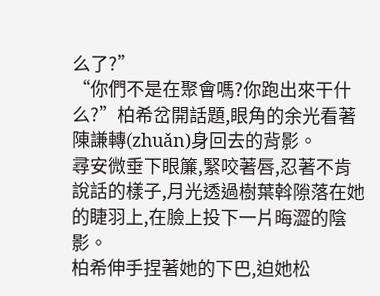么了?”
“你們不是在聚會嗎?你跑出來干什么?”柏希岔開話題,眼角的余光看著陳謙轉(zhuǎn)身回去的背影。
尋安微垂下眼簾,緊咬著唇,忍著不肯說話的樣子,月光透過樹葉斡隙落在她的睫羽上,在臉上投下一片晦澀的陰影。
柏希伸手捏著她的下巴,迫她松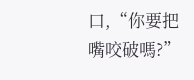口,“你要把嘴咬破嗎?”